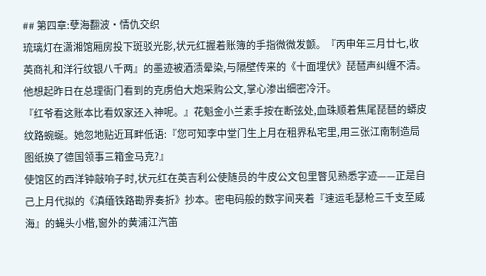## 第四章:孽海翻波·情仇交织
琉璃灯在潇湘馆厢房投下斑驳光影,状元红握着账簿的手指微微发颤。『丙申年三月廿七,收英商礼和洋行纹银八千两』的墨迹被酒渍晕染,与隔壁传来的《十面埋伏》琵琶声纠缠不清。他想起昨日在总理衙门看到的克虏伯大炮采购公文,掌心渗出细密冷汗。
『红爷看这账本比看奴家还入神呢。』花魁金小兰素手按在断弦处,血珠顺着焦尾琵琶的蟒皮纹路蜿蜒。她忽地贴近耳畔低语:『您可知李中堂门生上月在租界私宅里,用三张江南制造局图纸换了德国领事三箱金马克?』
使馆区的西洋钟敲响子时,状元红在英吉利公使随员的牛皮公文包里瞥见熟悉字迹——正是自己上月代拟的《滇缅铁路勘界奏折》抄本。密电码般的数字间夹着『速运毛瑟枪三千支至威海』的蝇头小楷,窗外的黄浦江汽笛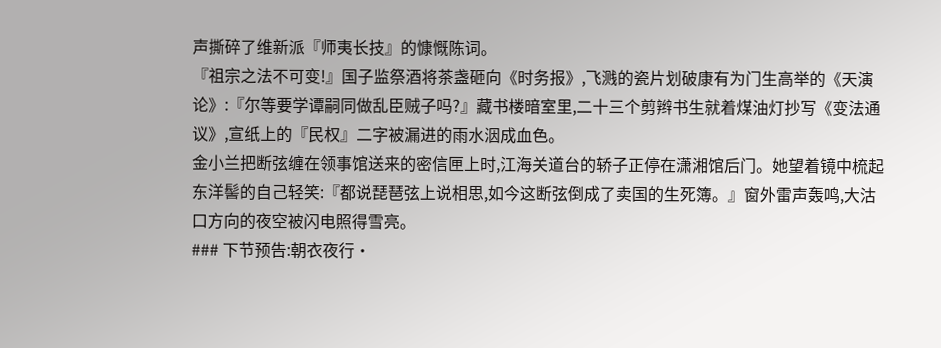声撕碎了维新派『师夷长技』的慷慨陈词。
『祖宗之法不可变!』国子监祭酒将茶盏砸向《时务报》,飞溅的瓷片划破康有为门生高举的《天演论》:『尔等要学谭嗣同做乱臣贼子吗?』藏书楼暗室里,二十三个剪辫书生就着煤油灯抄写《变法通议》,宣纸上的『民权』二字被漏进的雨水洇成血色。
金小兰把断弦缠在领事馆送来的密信匣上时,江海关道台的轿子正停在潇湘馆后门。她望着镜中梳起东洋髻的自己轻笑:『都说琵琶弦上说相思,如今这断弦倒成了卖国的生死簿。』窗外雷声轰鸣,大沽口方向的夜空被闪电照得雪亮。
### 下节预告:朝衣夜行·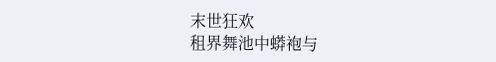末世狂欢
租界舞池中蟒袍与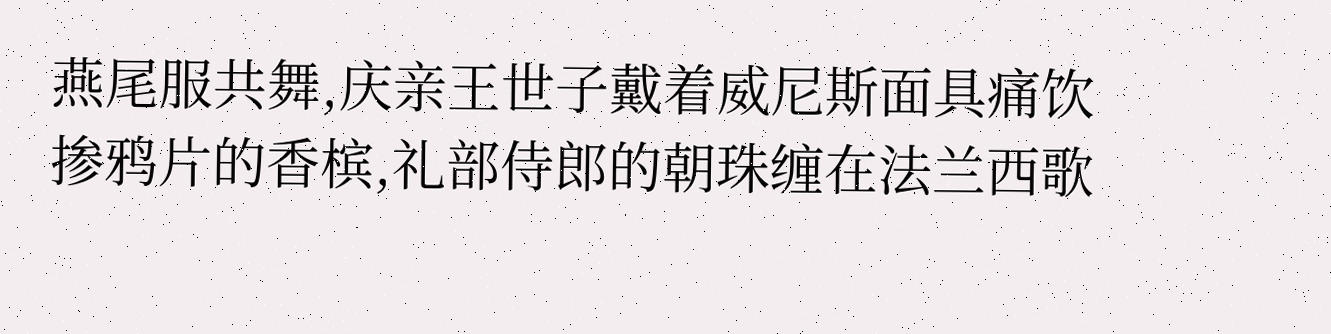燕尾服共舞,庆亲王世子戴着威尼斯面具痛饮掺鸦片的香槟,礼部侍郎的朝珠缠在法兰西歌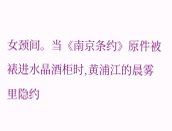女颈间。当《南京条约》原件被裱进水晶酒柜时,黄浦江的晨雾里隐约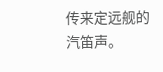传来定远舰的汽笛声。